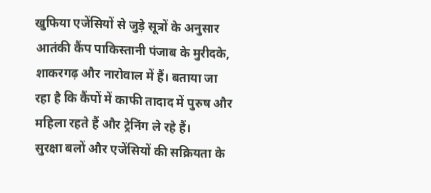खुफिया एजेंसियों से जुड़े सूत्रों के अनुसार आतंकी कैंप पाकिस्तानी पंजाब के मुरीदके, शाकरगढ़ और नारोवाल में हैं। बताया जा रहा है कि कैंपों में काफी तादाद में पुरुष और महिला रहते हैं और ट्रेनिंग ले रहे हैं।
सुरक्षा बलों और एजेंसियों की सक्रियता के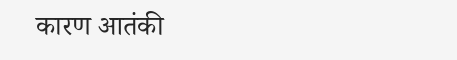कारण आतंकी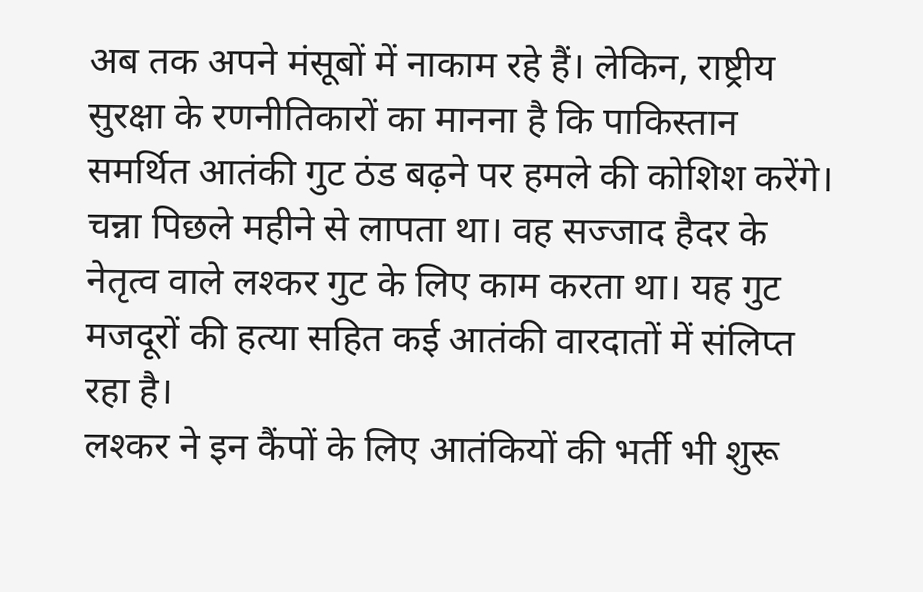अब तक अपने मंसूबों में नाकाम रहे हैं। लेकिन, राष्ट्रीय सुरक्षा के रणनीतिकारों का मानना है कि पाकिस्तान समर्थित आतंकी गुट ठंड बढ़ने पर हमले की कोशिश करेंगे।
चन्ना पिछले महीने से लापता था। वह सज्जाद हैदर के नेतृत्व वाले लश्कर गुट के लिए काम करता था। यह गुट मजदूरों की हत्या सहित कई आतंकी वारदातों में संलिप्त रहा है।
लश्कर ने इन कैंपों के लिए आतंकियों की भर्ती भी शुरू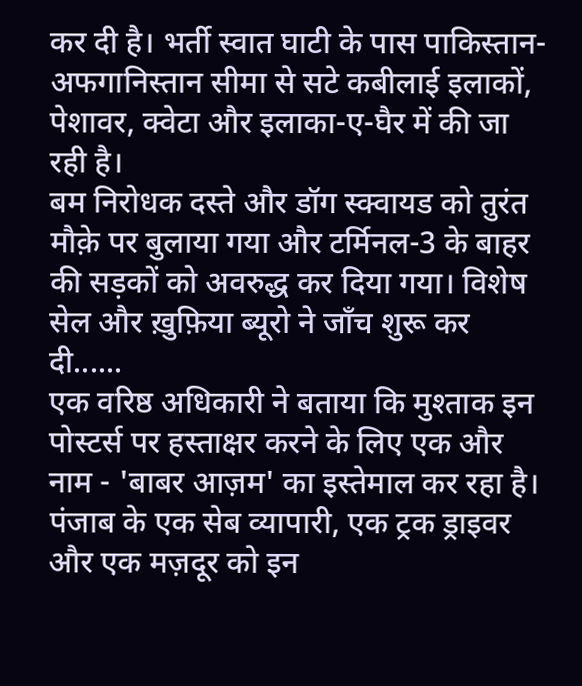कर दी है। भर्ती स्वात घाटी के पास पाकिस्तान-अफगानिस्तान सीमा से सटे कबीलाई इलाकों, पेशावर, क्वेटा और इलाका-ए-घैर में की जा रही है।
बम निरोधक दस्ते और डॉग स्क्वायड को तुरंत मौक़े पर बुलाया गया और टर्मिनल-3 के बाहर की सड़कों को अवरुद्ध कर दिया गया। विशेष सेल और ख़ुफ़िया ब्यूरो ने जाँच शुरू कर दी......
एक वरिष्ठ अधिकारी ने बताया कि मुश्ताक इन पोस्टर्स पर हस्ताक्षर करने के लिए एक और नाम - 'बाबर आज़म' का इस्तेमाल कर रहा है। पंजाब के एक सेब व्यापारी, एक ट्रक ड्राइवर और एक मज़दूर को इन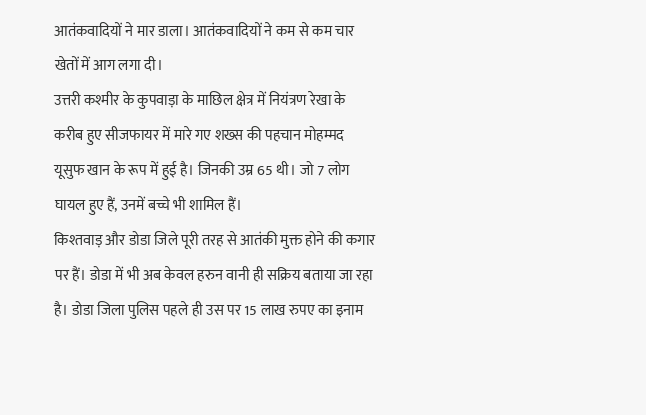आतंकवादियों ने मार डाला। आतंकवादियों ने कम से कम चार खेतों में आग लगा दी।
उत्तरी कश्मीर के कुपवाड़ा के माछिल क्षेत्र में नियंत्रण रेखा के करीब हुए सीजफायर में मारे गए शख्स की पहचान मोहम्मद यूसुफ खान के रूप में हुई है। जिनकी उम्र 65 थी। जो 7 लोग घायल हुए हैं, उनमें बच्चे भी शामिल हैं।
किश्तवाड़ और डोडा जिले पूरी तरह से आतंकी मुक्त होने की कगार पर हैं। डोडा में भी अब केवल हरुन वानी ही सक्रिय बताया जा रहा है। डोडा जिला पुलिस पहले ही उस पर 15 लाख रुपए का इनाम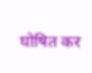घोषित कर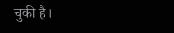चुकी है।